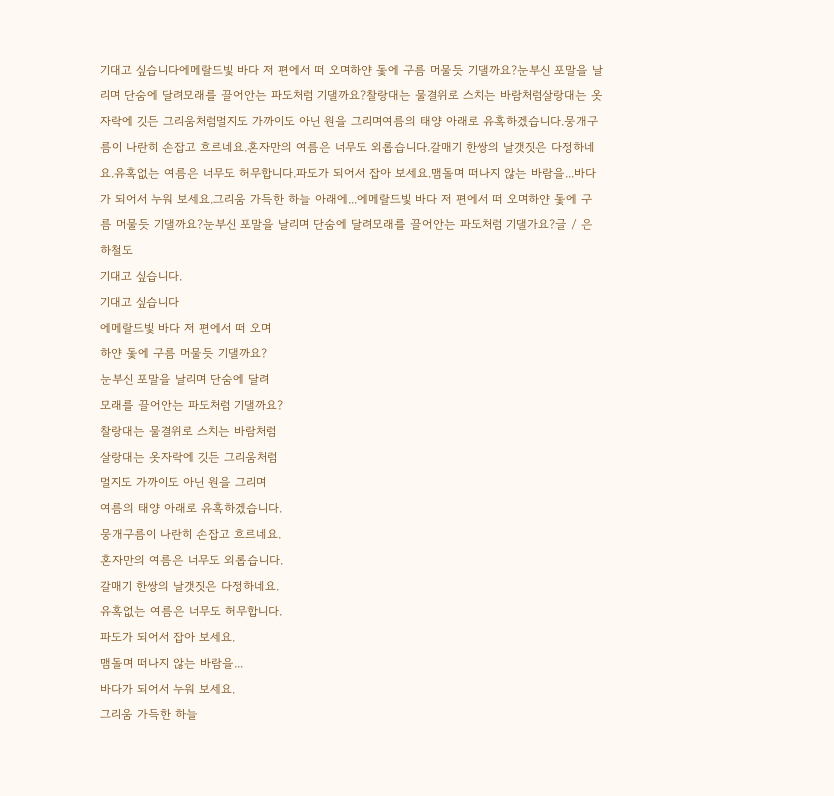기대고 싶습니다에메랄드빛 바다 저 편에서 떠 오며하얀 돛에 구름 머물듯 기댈까요?눈부신 포말을 날리며 단숨에 달려모래를 끌어안는 파도처럼 기댈까요?찰랑대는 물결위로 스치는 바람처럼살랑대는 옷자락에 깃든 그리움처럼멀지도 가까이도 아닌 원을 그리며여름의 태양 아래로 유혹하겠습니다.뭉개구름이 나란히 손잡고 흐르네요.혼자만의 여름은 너무도 외롭습니다.갈매기 한쌍의 날갯짓은 다정하네요.유혹없는 여름은 너무도 허무합니다.파도가 되어서 잡아 보세요.맴돌며 떠나지 않는 바람을...바다가 되어서 누워 보세요.그리움 가득한 하늘 아래에...에메랄드빛 바다 저 편에서 떠 오며하얀 돛에 구름 머물듯 기댈까요?눈부신 포말을 날리며 단숨에 달려모래를 끌어안는 파도처럼 기댈가요?글 / 은하철도
기대고 싶습니다.
기대고 싶습니다
에메랄드빛 바다 저 편에서 떠 오며
하얀 돛에 구름 머물듯 기댈까요?
눈부신 포말을 날리며 단숨에 달려
모래를 끌어안는 파도처럼 기댈까요?
찰랑대는 물결위로 스치는 바람처럼
살랑대는 옷자락에 깃든 그리움처럼
멀지도 가까이도 아닌 원을 그리며
여름의 태양 아래로 유혹하겠습니다.
뭉개구름이 나란히 손잡고 흐르네요.
혼자만의 여름은 너무도 외롭습니다.
갈매기 한쌍의 날갯짓은 다정하네요.
유혹없는 여름은 너무도 허무합니다.
파도가 되어서 잡아 보세요.
맴돌며 떠나지 않는 바람을...
바다가 되어서 누워 보세요.
그리움 가득한 하늘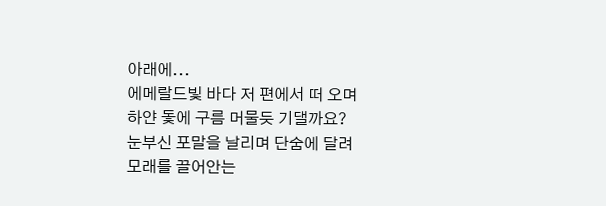아래에...
에메랄드빛 바다 저 편에서 떠 오며
하얀 돛에 구름 머물듯 기댈까요?
눈부신 포말을 날리며 단숨에 달려
모래를 끌어안는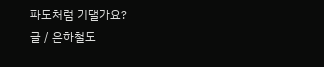파도처럼 기댈가요?
글 / 은하철도